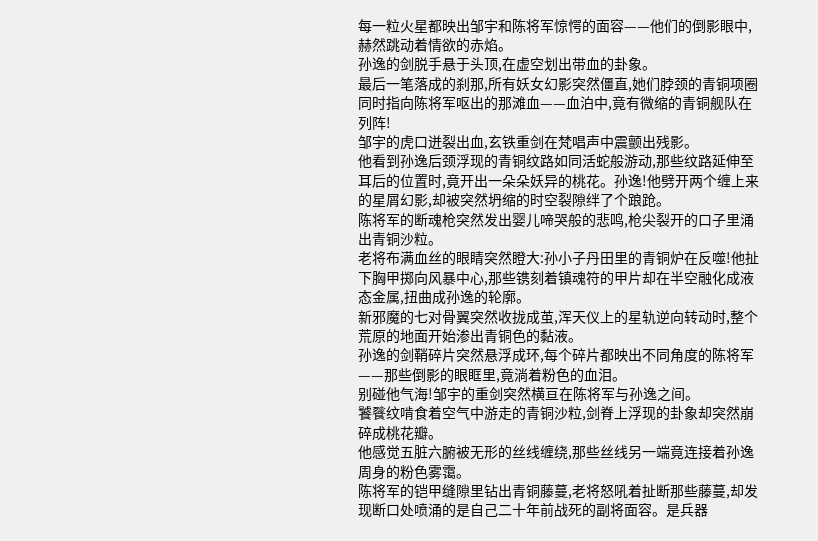每一粒火星都映出邹宇和陈将军惊愕的面容——他们的倒影眼中,赫然跳动着情欲的赤焰。
孙逸的剑脱手悬于头顶,在虚空划出带血的卦象。
最后一笔落成的刹那,所有妖女幻影突然僵直,她们脖颈的青铜项圈同时指向陈将军呕出的那滩血——血泊中,竟有微缩的青铜舰队在列阵!
邹宇的虎口迸裂出血,玄铁重剑在梵唱声中震颤出残影。
他看到孙逸后颈浮现的青铜纹路如同活蛇般游动,那些纹路延伸至耳后的位置时,竟开出一朵朵妖异的桃花。孙逸!他劈开两个缠上来的星屑幻影,却被突然坍缩的时空裂隙绊了个踉跄。
陈将军的断魂枪突然发出婴儿啼哭般的悲鸣,枪尖裂开的口子里涌出青铜沙粒。
老将布满血丝的眼睛突然瞪大:孙小子丹田里的青铜炉在反噬!他扯下胸甲掷向风暴中心,那些镌刻着镇魂符的甲片却在半空融化成液态金属,扭曲成孙逸的轮廓。
新邪魔的七对骨翼突然收拢成茧,浑天仪上的星轨逆向转动时,整个荒原的地面开始渗出青铜色的黏液。
孙逸的剑鞘碎片突然悬浮成环,每个碎片都映出不同角度的陈将军——那些倒影的眼眶里,竟淌着粉色的血泪。
别碰他气海!邹宇的重剑突然横亘在陈将军与孙逸之间。
饕餮纹啃食着空气中游走的青铜沙粒,剑脊上浮现的卦象却突然崩碎成桃花瓣。
他感觉五脏六腑被无形的丝线缠绕,那些丝线另一端竟连接着孙逸周身的粉色雾霭。
陈将军的铠甲缝隙里钻出青铜藤蔓,老将怒吼着扯断那些藤蔓,却发现断口处喷涌的是自己二十年前战死的副将面容。是兵器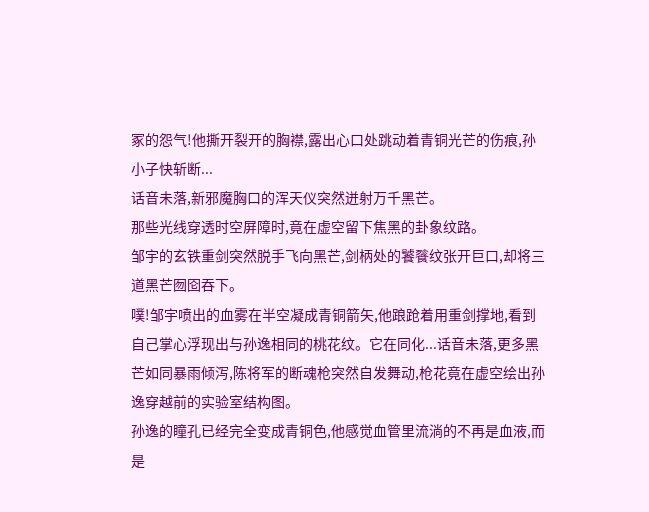冢的怨气!他撕开裂开的胸襟,露出心口处跳动着青铜光芒的伤痕,孙小子快斩断...
话音未落,新邪魔胸口的浑天仪突然迸射万千黑芒。
那些光线穿透时空屏障时,竟在虚空留下焦黑的卦象纹路。
邹宇的玄铁重剑突然脱手飞向黑芒,剑柄处的饕餮纹张开巨口,却将三道黑芒囫囵吞下。
噗!邹宇喷出的血雾在半空凝成青铜箭矢,他踉跄着用重剑撑地,看到自己掌心浮现出与孙逸相同的桃花纹。它在同化...话音未落,更多黑芒如同暴雨倾泻,陈将军的断魂枪突然自发舞动,枪花竟在虚空绘出孙逸穿越前的实验室结构图。
孙逸的瞳孔已经完全变成青铜色,他感觉血管里流淌的不再是血液,而是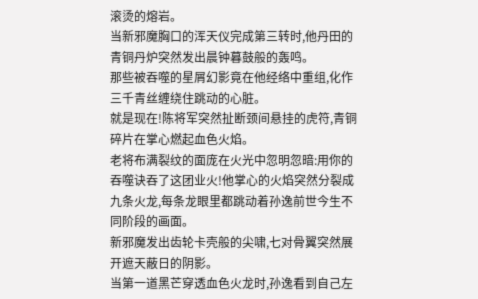滚烫的熔岩。
当新邪魔胸口的浑天仪完成第三转时,他丹田的青铜丹炉突然发出晨钟暮鼓般的轰鸣。
那些被吞噬的星屑幻影竟在他经络中重组,化作三千青丝缠绕住跳动的心脏。
就是现在!陈将军突然扯断颈间悬挂的虎符,青铜碎片在掌心燃起血色火焰。
老将布满裂纹的面庞在火光中忽明忽暗:用你的吞噬诀吞了这团业火!他掌心的火焰突然分裂成九条火龙,每条龙眼里都跳动着孙逸前世今生不同阶段的画面。
新邪魔发出齿轮卡壳般的尖啸,七对骨翼突然展开遮天蔽日的阴影。
当第一道黑芒穿透血色火龙时,孙逸看到自己左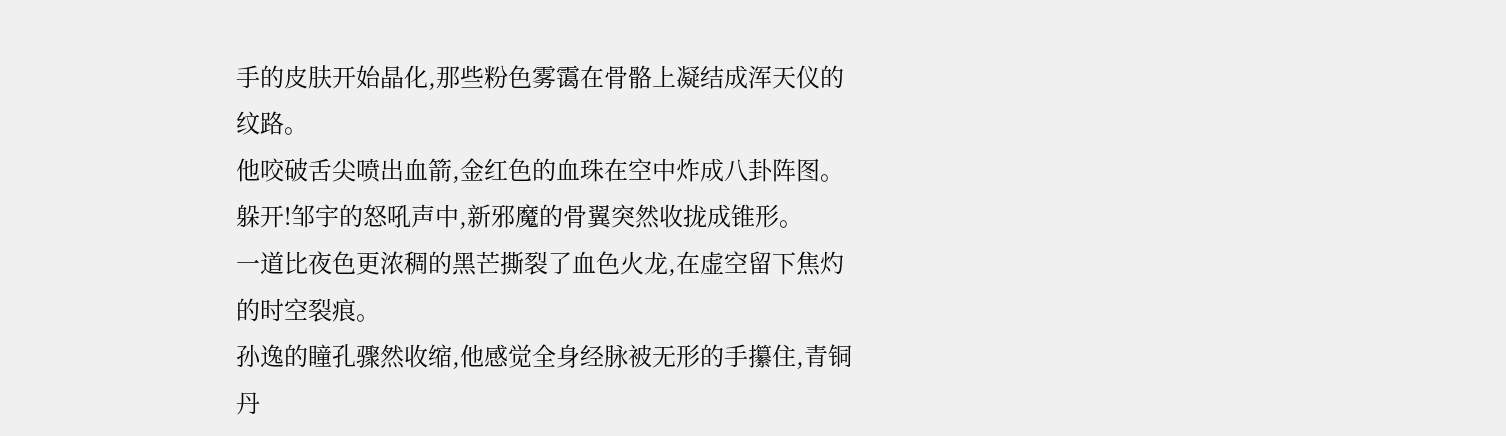手的皮肤开始晶化,那些粉色雾霭在骨骼上凝结成浑天仪的纹路。
他咬破舌尖喷出血箭,金红色的血珠在空中炸成八卦阵图。
躲开!邹宇的怒吼声中,新邪魔的骨翼突然收拢成锥形。
一道比夜色更浓稠的黑芒撕裂了血色火龙,在虚空留下焦灼的时空裂痕。
孙逸的瞳孔骤然收缩,他感觉全身经脉被无形的手攥住,青铜丹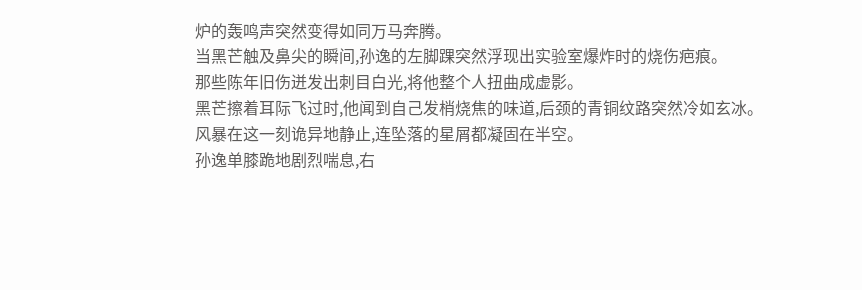炉的轰鸣声突然变得如同万马奔腾。
当黑芒触及鼻尖的瞬间,孙逸的左脚踝突然浮现出实验室爆炸时的烧伤疤痕。
那些陈年旧伤迸发出刺目白光,将他整个人扭曲成虚影。
黑芒擦着耳际飞过时,他闻到自己发梢烧焦的味道,后颈的青铜纹路突然冷如玄冰。
风暴在这一刻诡异地静止,连坠落的星屑都凝固在半空。
孙逸单膝跪地剧烈喘息,右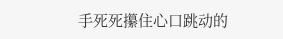手死死攥住心口跳动的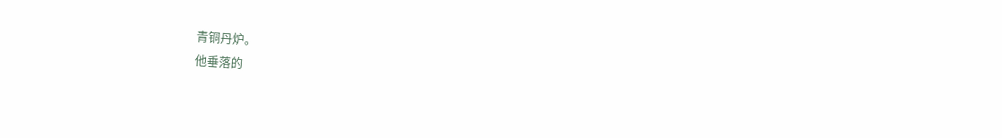青铜丹炉。
他垂落的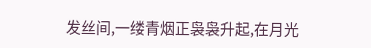发丝间,一缕青烟正袅袅升起,在月光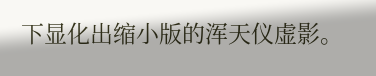下显化出缩小版的浑天仪虚影。